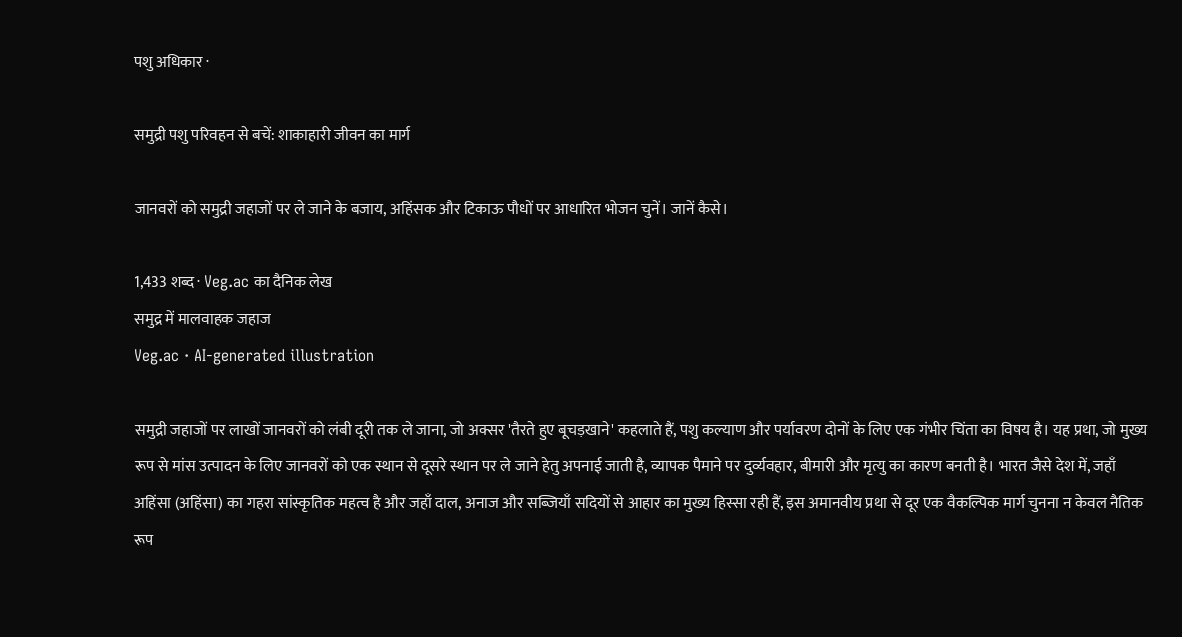पशु अधिकार ·

समुद्री पशु परिवहन से बचें: शाकाहारी जीवन का मार्ग

जानवरों को समुद्री जहाजों पर ले जाने के बजाय, अहिंसक और टिकाऊ पौधों पर आधारित भोजन चुनें। जानें कैसे।

1,433 शब्द · Veg.ac का दैनिक लेख
समुद्र में मालवाहक जहाज
Veg.ac · AI-generated illustration

समुद्री जहाजों पर लाखों जानवरों को लंबी दूरी तक ले जाना, जो अक्सर 'तैरते हुए बूचड़खाने' कहलाते हैं, पशु कल्याण और पर्यावरण दोनों के लिए एक गंभीर चिंता का विषय है। यह प्रथा, जो मुख्य रूप से मांस उत्पादन के लिए जानवरों को एक स्थान से दूसरे स्थान पर ले जाने हेतु अपनाई जाती है, व्यापक पैमाने पर दुर्व्यवहार, बीमारी और मृत्यु का कारण बनती है। भारत जैसे देश में, जहाँ अहिंसा (अहिंसा) का गहरा सांस्कृतिक महत्व है और जहाँ दाल, अनाज और सब्जियाँ सदियों से आहार का मुख्य हिस्सा रही हैं, इस अमानवीय प्रथा से दूर एक वैकल्पिक मार्ग चुनना न केवल नैतिक रूप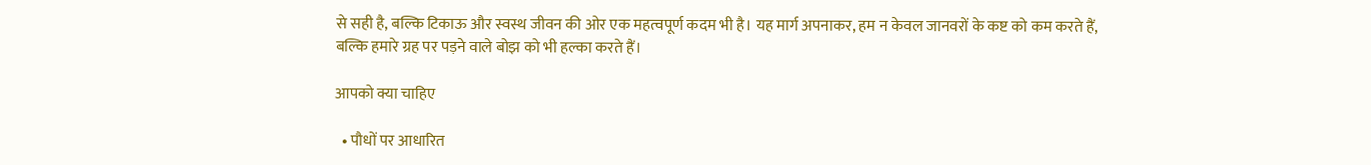से सही है, बल्कि टिकाऊ और स्वस्थ जीवन की ओर एक महत्वपूर्ण कदम भी है। यह मार्ग अपनाकर, हम न केवल जानवरों के कष्ट को कम करते हैं, बल्कि हमारे ग्रह पर पड़ने वाले बोझ को भी हल्का करते हैं।

आपको क्या चाहिए

  • पौधों पर आधारित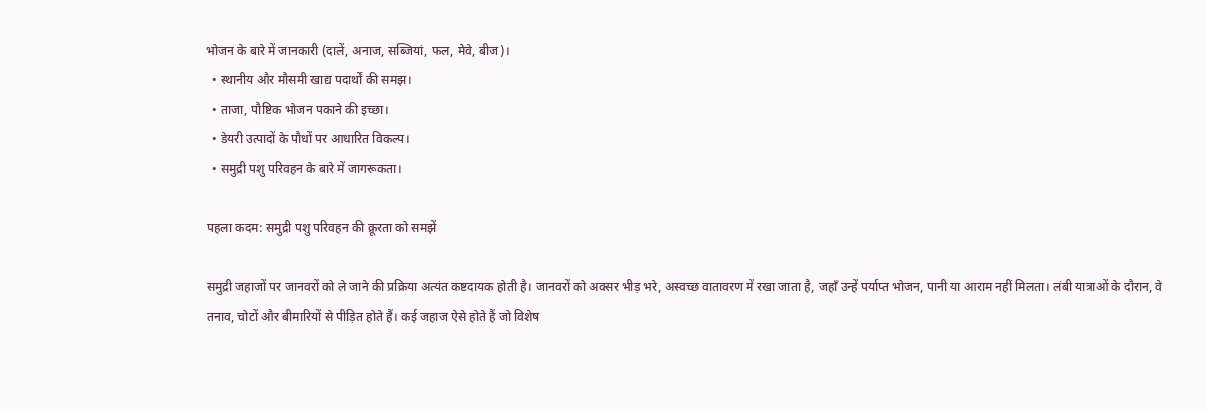भोजन के बारे में जानकारी (दालें, अनाज, सब्जियां, फल, मेवे, बीज)।
  • स्थानीय और मौसमी खाद्य पदार्थों की समझ।
  • ताजा, पौष्टिक भोजन पकाने की इच्छा।
  • डेयरी उत्पादों के पौधों पर आधारित विकल्प।
  • समुद्री पशु परिवहन के बारे में जागरूकता।

पहला कदम: समुद्री पशु परिवहन की क्रूरता को समझें

समुद्री जहाजों पर जानवरों को ले जाने की प्रक्रिया अत्यंत कष्टदायक होती है। जानवरों को अक्सर भीड़ भरे, अस्वच्छ वातावरण में रखा जाता है, जहाँ उन्हें पर्याप्त भोजन, पानी या आराम नहीं मिलता। लंबी यात्राओं के दौरान, वे तनाव, चोटों और बीमारियों से पीड़ित होते हैं। कई जहाज ऐसे होते हैं जो विशेष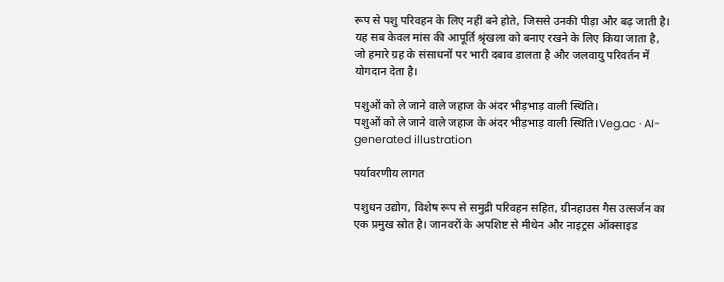रूप से पशु परिवहन के लिए नहीं बने होते, जिससे उनकी पीड़ा और बढ़ जाती है। यह सब केवल मांस की आपूर्ति श्रृंखला को बनाए रखने के लिए किया जाता है, जो हमारे ग्रह के संसाधनों पर भारी दबाव डालता है और जलवायु परिवर्तन में योगदान देता है।

पशुओं को ले जाने वाले जहाज के अंदर भीड़भाड़ वाली स्थिति।
पशुओं को ले जाने वाले जहाज के अंदर भीड़भाड़ वाली स्थिति।Veg.ac · AI-generated illustration

पर्यावरणीय लागत

पशुधन उद्योग, विशेष रूप से समुद्री परिवहन सहित, ग्रीनहाउस गैस उत्सर्जन का एक प्रमुख स्रोत है। जानवरों के अपशिष्ट से मीथेन और नाइट्रस ऑक्साइड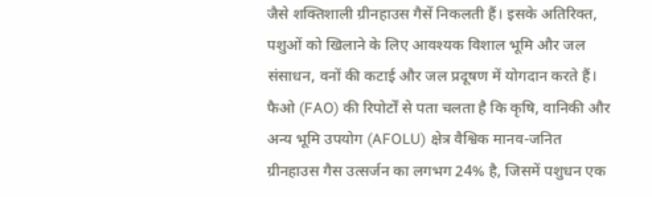जैसे शक्तिशाली ग्रीनहाउस गैसें निकलती हैं। इसके अतिरिक्त, पशुओं को खिलाने के लिए आवश्यक विशाल भूमि और जल संसाधन, वनों की कटाई और जल प्रदूषण में योगदान करते हैं। फैओ (FAO) की रिपोर्टों से पता चलता है कि कृषि, वानिकी और अन्य भूमि उपयोग (AFOLU) क्षेत्र वैश्विक मानव-जनित ग्रीनहाउस गैस उत्सर्जन का लगभग 24% है, जिसमें पशुधन एक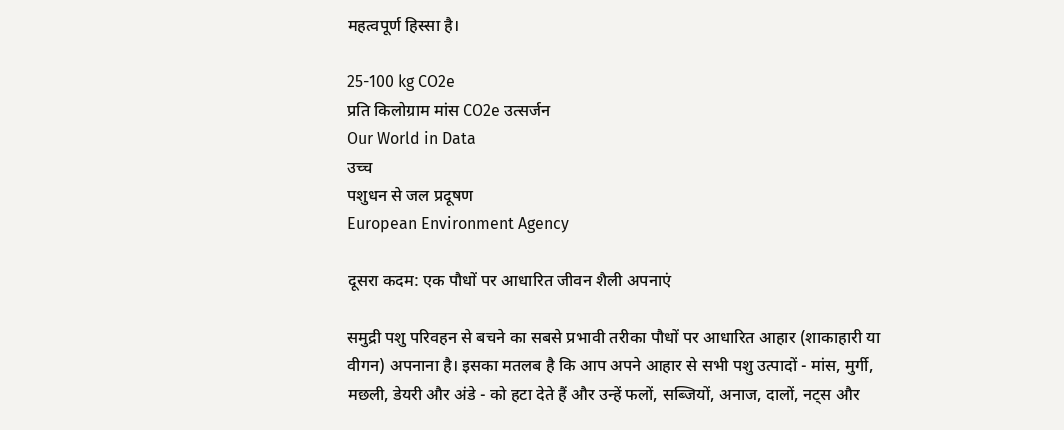महत्वपूर्ण हिस्सा है।

25-100 kg CO2e
प्रति किलोग्राम मांस CO2e उत्सर्जन
Our World in Data
उच्च
पशुधन से जल प्रदूषण
European Environment Agency

दूसरा कदम: एक पौधों पर आधारित जीवन शैली अपनाएं

समुद्री पशु परिवहन से बचने का सबसे प्रभावी तरीका पौधों पर आधारित आहार (शाकाहारी या वीगन) अपनाना है। इसका मतलब है कि आप अपने आहार से सभी पशु उत्पादों - मांस, मुर्गी, मछली, डेयरी और अंडे - को हटा देते हैं और उन्हें फलों, सब्जियों, अनाज, दालों, नट्स और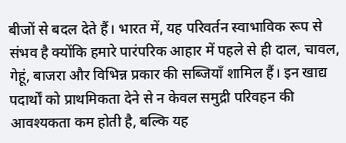बीजों से बदल देते हैं। भारत में, यह परिवर्तन स्वाभाविक रूप से संभव है क्योंकि हमारे पारंपरिक आहार में पहले से ही दाल, चावल, गेहूं, बाजरा और विभिन्न प्रकार की सब्जियाँ शामिल हैं। इन खाद्य पदार्थों को प्राथमिकता देने से न केवल समुद्री परिवहन की आवश्यकता कम होती है, बल्कि यह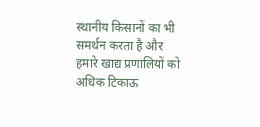स्थानीय किसानों का भी समर्थन करता है और हमारे खाद्य प्रणालियों को अधिक टिकाऊ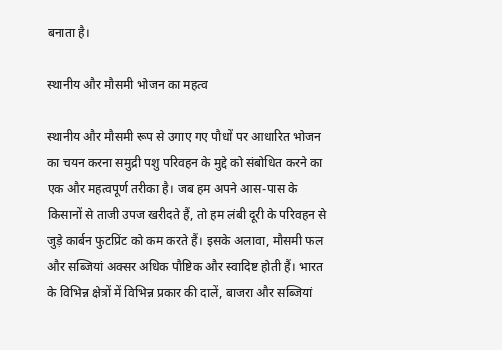बनाता है।

स्थानीय और मौसमी भोजन का महत्व

स्थानीय और मौसमी रूप से उगाए गए पौधों पर आधारित भोजन का चयन करना समुद्री पशु परिवहन के मुद्दे को संबोधित करने का एक और महत्वपूर्ण तरीका है। जब हम अपने आस-पास के किसानों से ताजी उपज खरीदते हैं, तो हम लंबी दूरी के परिवहन से जुड़े कार्बन फुटप्रिंट को कम करते हैं। इसके अलावा, मौसमी फल और सब्जियां अक्सर अधिक पौष्टिक और स्वादिष्ट होती हैं। भारत के विभिन्न क्षेत्रों में विभिन्न प्रकार की दालें, बाजरा और सब्जियां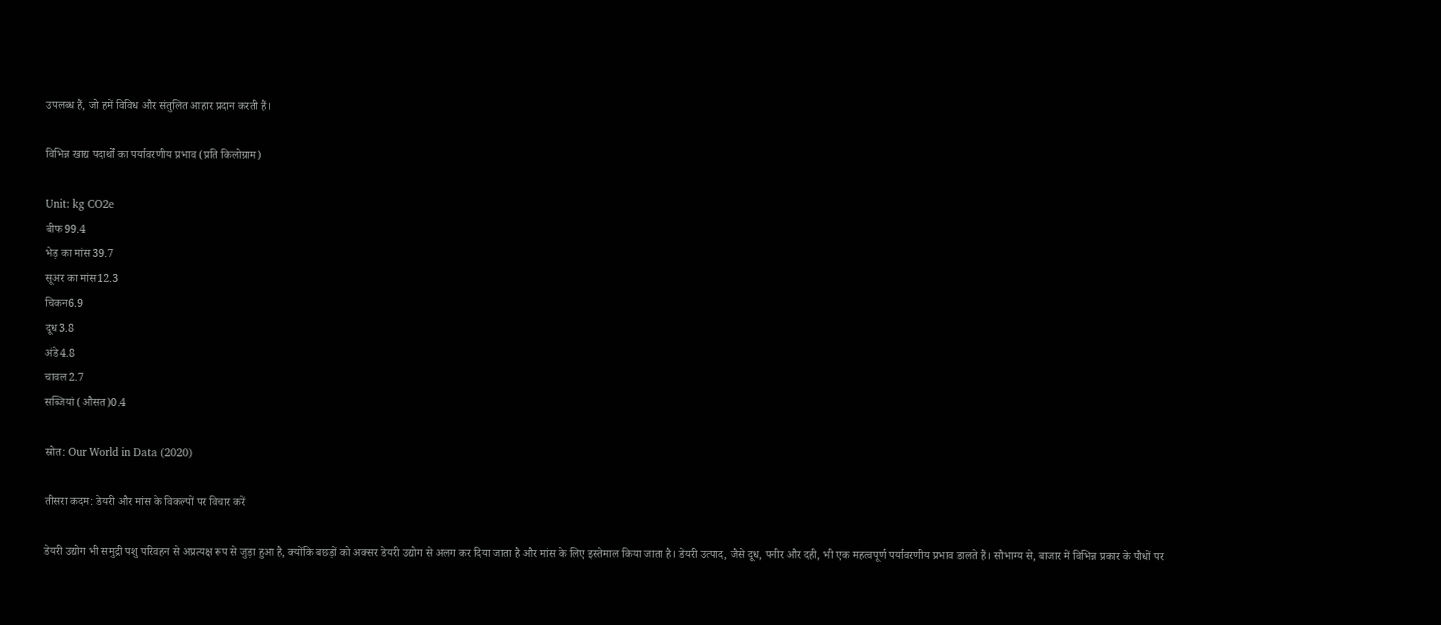उपलब्ध हैं, जो हमें विविध और संतुलित आहार प्रदान करती हैं।

विभिन्न खाद्य पदार्थों का पर्यावरणीय प्रभाव (प्रति किलोग्राम)

Unit: kg CO2e
बीफ99.4
भेड़ का मांस39.7
सूअर का मांस12.3
चिकन6.9
दूध3.8
अंडे4.8
चावल2.7
सब्जियां (औसत)0.4

स्रोत: Our World in Data (2020)

तीसरा कदम: डेयरी और मांस के विकल्पों पर विचार करें

डेयरी उद्योग भी समुद्री पशु परिवहन से अप्रत्यक्ष रूप से जुड़ा हुआ है, क्योंकि बछड़ों को अक्सर डेयरी उद्योग से अलग कर दिया जाता है और मांस के लिए इस्तेमाल किया जाता है। डेयरी उत्पाद, जैसे दूध, पनीर और दही, भी एक महत्वपूर्ण पर्यावरणीय प्रभाव डालते हैं। सौभाग्य से, बाजार में विभिन्न प्रकार के पौधों पर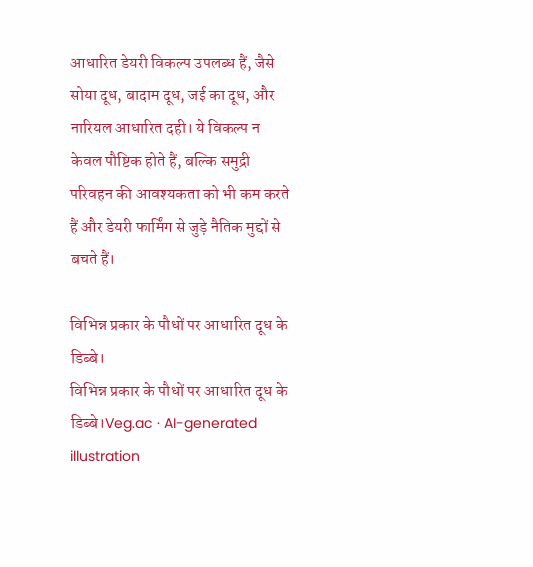आधारित डेयरी विकल्प उपलब्ध हैं, जैसे सोया दूध, बादाम दूध, जई का दूध, और नारियल आधारित दही। ये विकल्प न केवल पौष्टिक होते हैं, बल्कि समुद्री परिवहन की आवश्यकता को भी कम करते हैं और डेयरी फार्मिंग से जुड़े नैतिक मुद्दों से बचते हैं।

विभिन्न प्रकार के पौधों पर आधारित दूध के डिब्बे।
विभिन्न प्रकार के पौधों पर आधारित दूध के डिब्बे।Veg.ac · AI-generated illustration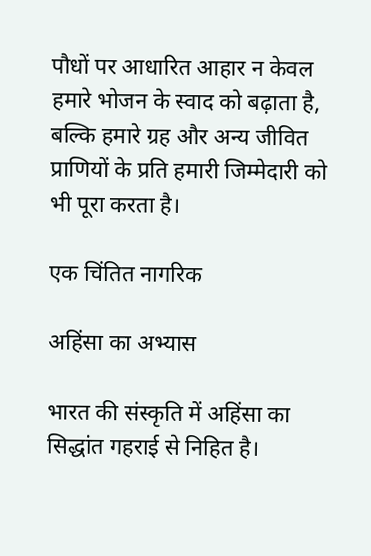पौधों पर आधारित आहार न केवल हमारे भोजन के स्वाद को बढ़ाता है, बल्कि हमारे ग्रह और अन्य जीवित प्राणियों के प्रति हमारी जिम्मेदारी को भी पूरा करता है।

एक चिंतित नागरिक

अहिंसा का अभ्यास

भारत की संस्कृति में अहिंसा का सिद्धांत गहराई से निहित है।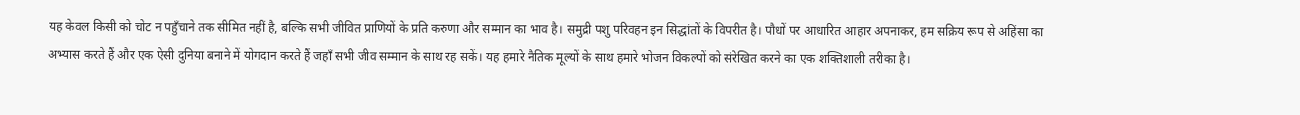यह केवल किसी को चोट न पहुँचाने तक सीमित नहीं है, बल्कि सभी जीवित प्राणियों के प्रति करुणा और सम्मान का भाव है। समुद्री पशु परिवहन इन सिद्धांतों के विपरीत है। पौधों पर आधारित आहार अपनाकर, हम सक्रिय रूप से अहिंसा का अभ्यास करते हैं और एक ऐसी दुनिया बनाने में योगदान करते हैं जहाँ सभी जीव सम्मान के साथ रह सकें। यह हमारे नैतिक मूल्यों के साथ हमारे भोजन विकल्पों को संरेखित करने का एक शक्तिशाली तरीका है।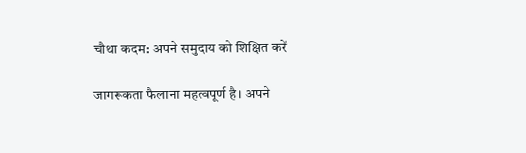चौथा कदम: अपने समुदाय को शिक्षित करें

जागरूकता फैलाना महत्वपूर्ण है। अपने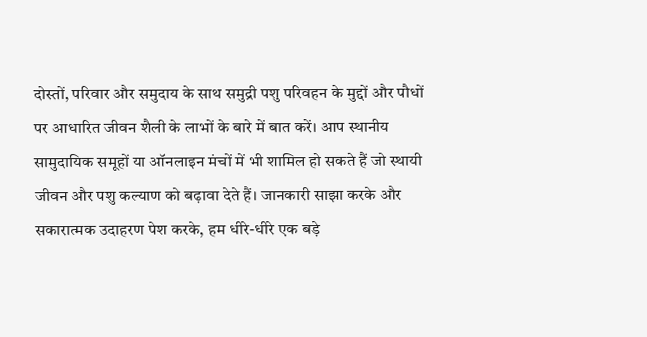दोस्तों, परिवार और समुदाय के साथ समुद्री पशु परिवहन के मुद्दों और पौधों पर आधारित जीवन शैली के लाभों के बारे में बात करें। आप स्थानीय सामुदायिक समूहों या ऑनलाइन मंचों में भी शामिल हो सकते हैं जो स्थायी जीवन और पशु कल्याण को बढ़ावा देते हैं। जानकारी साझा करके और सकारात्मक उदाहरण पेश करके, हम धीरे-धीरे एक बड़े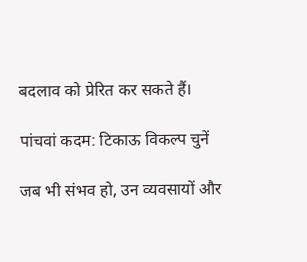बदलाव को प्रेरित कर सकते हैं।

पांचवां कदम: टिकाऊ विकल्प चुनें

जब भी संभव हो, उन व्यवसायों और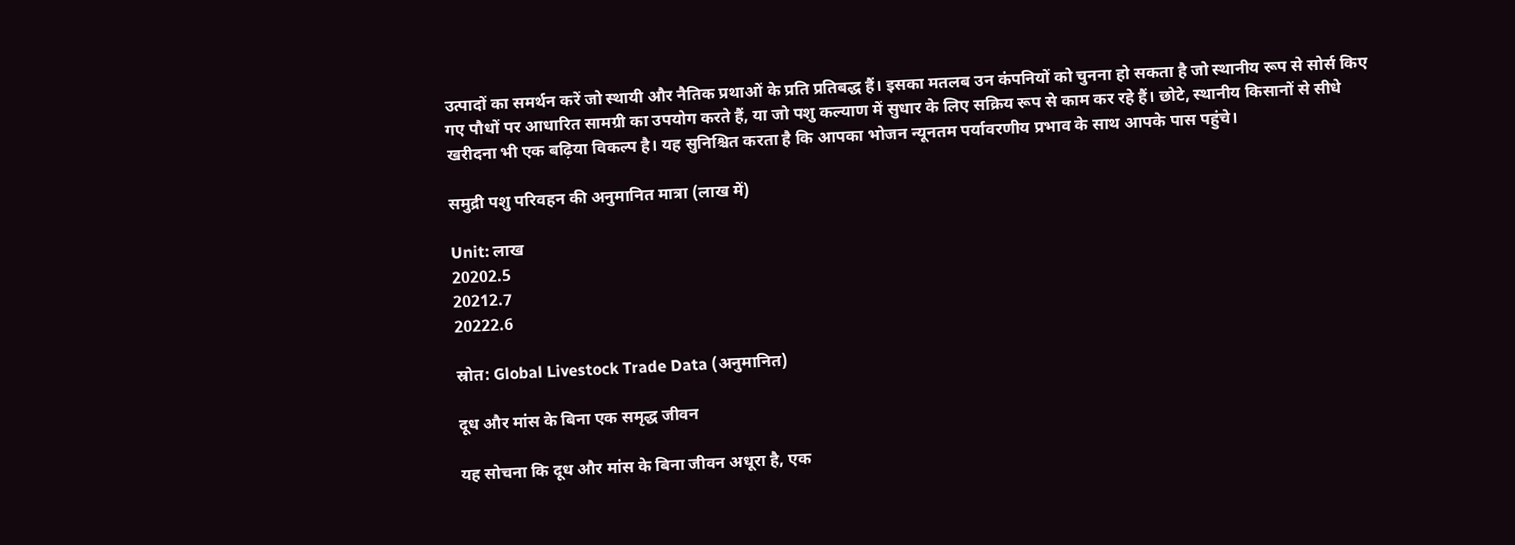उत्पादों का समर्थन करें जो स्थायी और नैतिक प्रथाओं के प्रति प्रतिबद्ध हैं। इसका मतलब उन कंपनियों को चुनना हो सकता है जो स्थानीय रूप से सोर्स किए गए पौधों पर आधारित सामग्री का उपयोग करते हैं, या जो पशु कल्याण में सुधार के लिए सक्रिय रूप से काम कर रहे हैं। छोटे, स्थानीय किसानों से सीधे खरीदना भी एक बढ़िया विकल्प है। यह सुनिश्चित करता है कि आपका भोजन न्यूनतम पर्यावरणीय प्रभाव के साथ आपके पास पहुंचे।

समुद्री पशु परिवहन की अनुमानित मात्रा (लाख में)

Unit: लाख
20202.5
20212.7
20222.6

स्रोत: Global Livestock Trade Data (अनुमानित)

दूध और मांस के बिना एक समृद्ध जीवन

यह सोचना कि दूध और मांस के बिना जीवन अधूरा है, एक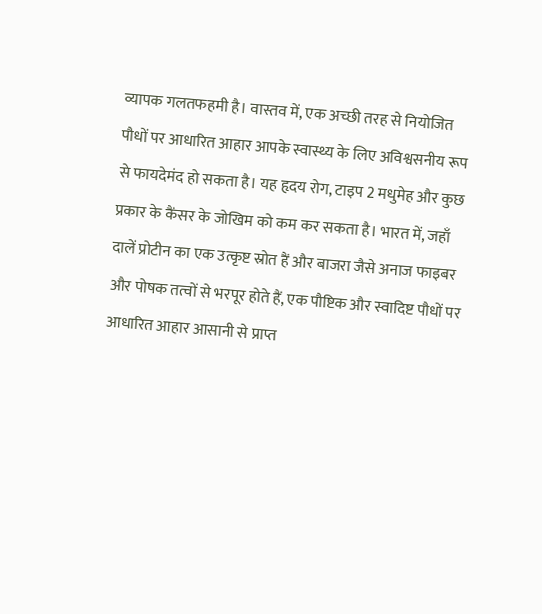व्यापक गलतफहमी है। वास्तव में, एक अच्छी तरह से नियोजित पौधों पर आधारित आहार आपके स्वास्थ्य के लिए अविश्वसनीय रूप से फायदेमंद हो सकता है। यह हृदय रोग, टाइप 2 मधुमेह और कुछ प्रकार के कैंसर के जोखिम को कम कर सकता है। भारत में, जहाँ दालें प्रोटीन का एक उत्कृष्ट स्रोत हैं और बाजरा जैसे अनाज फाइबर और पोषक तत्वों से भरपूर होते हैं, एक पौष्टिक और स्वादिष्ट पौधों पर आधारित आहार आसानी से प्राप्त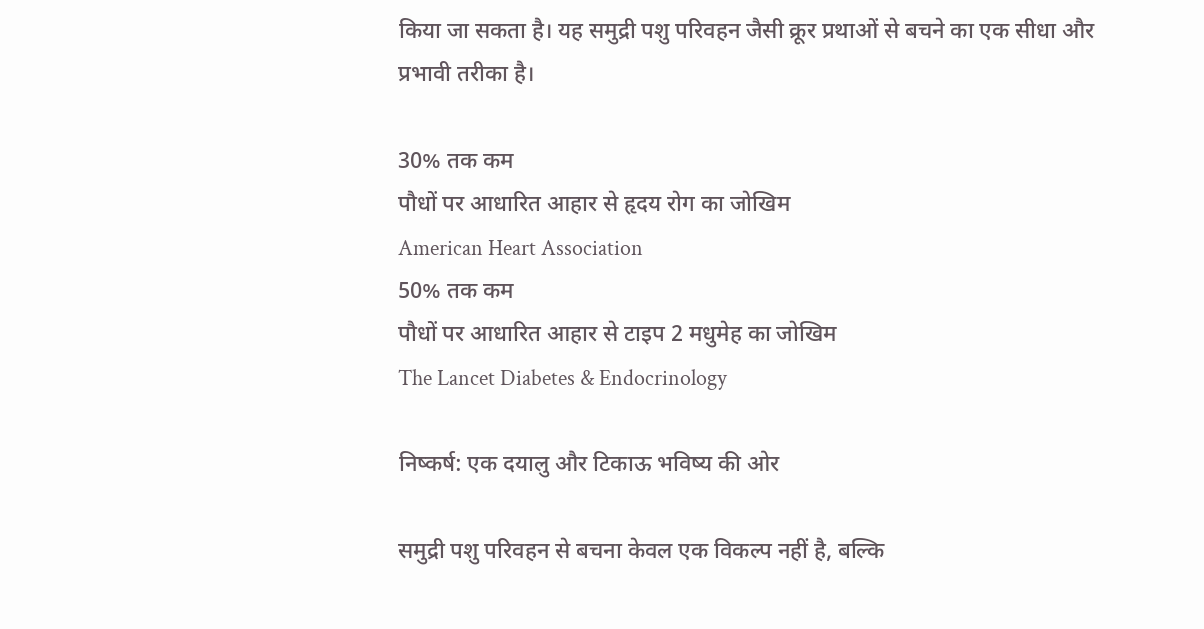किया जा सकता है। यह समुद्री पशु परिवहन जैसी क्रूर प्रथाओं से बचने का एक सीधा और प्रभावी तरीका है।

30% तक कम
पौधों पर आधारित आहार से हृदय रोग का जोखिम
American Heart Association
50% तक कम
पौधों पर आधारित आहार से टाइप 2 मधुमेह का जोखिम
The Lancet Diabetes & Endocrinology

निष्कर्ष: एक दयालु और टिकाऊ भविष्य की ओर

समुद्री पशु परिवहन से बचना केवल एक विकल्प नहीं है, बल्कि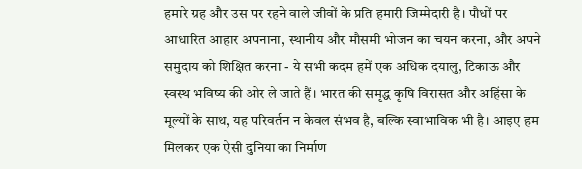हमारे ग्रह और उस पर रहने वाले जीवों के प्रति हमारी जिम्मेदारी है। पौधों पर आधारित आहार अपनाना, स्थानीय और मौसमी भोजन का चयन करना, और अपने समुदाय को शिक्षित करना - ये सभी कदम हमें एक अधिक दयालु, टिकाऊ और स्वस्थ भविष्य की ओर ले जाते हैं। भारत की समृद्ध कृषि विरासत और अहिंसा के मूल्यों के साथ, यह परिवर्तन न केवल संभव है, बल्कि स्वाभाविक भी है। आइए हम मिलकर एक ऐसी दुनिया का निर्माण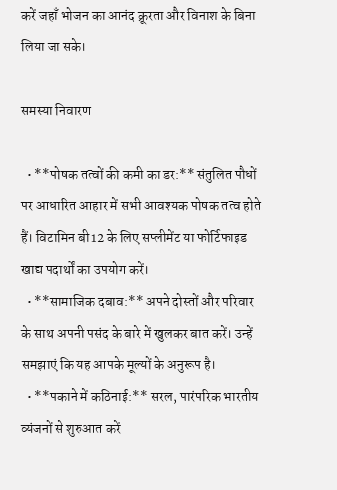करें जहाँ भोजन का आनंद क्रूरता और विनाश के बिना लिया जा सके।

समस्या निवारण

  • **पोषक तत्वों की कमी का डर:** संतुलित पौधों पर आधारित आहार में सभी आवश्यक पोषक तत्व होते हैं। विटामिन बी12 के लिए सप्लीमेंट या फोर्टिफाइड खाद्य पदार्थों का उपयोग करें।
  • **सामाजिक दबाव:** अपने दोस्तों और परिवार के साथ अपनी पसंद के बारे में खुलकर बात करें। उन्हें समझाएं कि यह आपके मूल्यों के अनुरूप है।
  • **पकाने में कठिनाई:** सरल, पारंपरिक भारतीय व्यंजनों से शुरुआत करें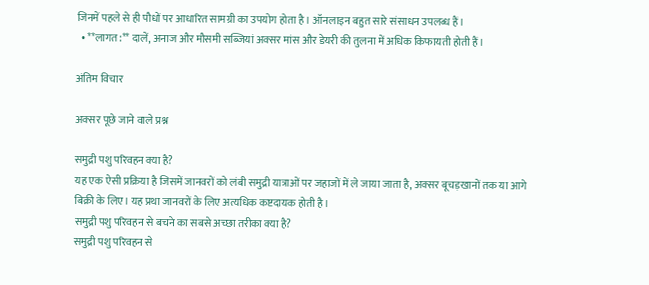जिनमें पहले से ही पौधों पर आधारित सामग्री का उपयोग होता है। ऑनलाइन बहुत सारे संसाधन उपलब्ध हैं।
  • **लागत:** दालें, अनाज और मौसमी सब्जियां अक्सर मांस और डेयरी की तुलना में अधिक किफायती होती हैं।

अंतिम विचार

अक्सर पूछे जाने वाले प्रश्न

समुद्री पशु परिवहन क्या है?
यह एक ऐसी प्रक्रिया है जिसमें जानवरों को लंबी समुद्री यात्राओं पर जहाजों में ले जाया जाता है, अक्सर बूचड़खानों तक या आगे बिक्री के लिए। यह प्रथा जानवरों के लिए अत्यधिक कष्टदायक होती है।
समुद्री पशु परिवहन से बचने का सबसे अच्छा तरीका क्या है?
समुद्री पशु परिवहन से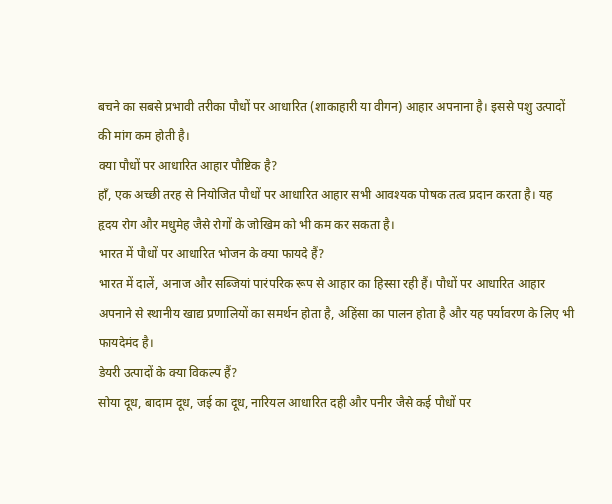बचने का सबसे प्रभावी तरीका पौधों पर आधारित (शाकाहारी या वीगन) आहार अपनाना है। इससे पशु उत्पादों की मांग कम होती है।
क्या पौधों पर आधारित आहार पौष्टिक है?
हाँ, एक अच्छी तरह से नियोजित पौधों पर आधारित आहार सभी आवश्यक पोषक तत्व प्रदान करता है। यह हृदय रोग और मधुमेह जैसे रोगों के जोखिम को भी कम कर सकता है।
भारत में पौधों पर आधारित भोजन के क्या फायदे हैं?
भारत में दालें, अनाज और सब्जियां पारंपरिक रूप से आहार का हिस्सा रही हैं। पौधों पर आधारित आहार अपनाने से स्थानीय खाद्य प्रणालियों का समर्थन होता है, अहिंसा का पालन होता है और यह पर्यावरण के लिए भी फायदेमंद है।
डेयरी उत्पादों के क्या विकल्प हैं?
सोया दूध, बादाम दूध, जई का दूध, नारियल आधारित दही और पनीर जैसे कई पौधों पर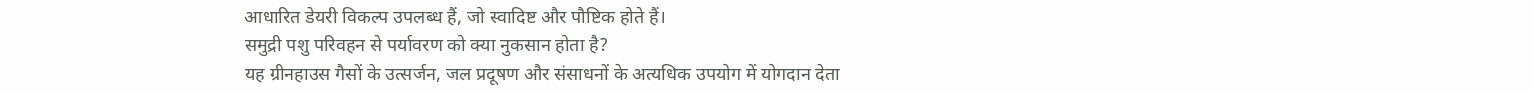आधारित डेयरी विकल्प उपलब्ध हैं, जो स्वादिष्ट और पौष्टिक होते हैं।
समुद्री पशु परिवहन से पर्यावरण को क्या नुकसान होता है?
यह ग्रीनहाउस गैसों के उत्सर्जन, जल प्रदूषण और संसाधनों के अत्यधिक उपयोग में योगदान देता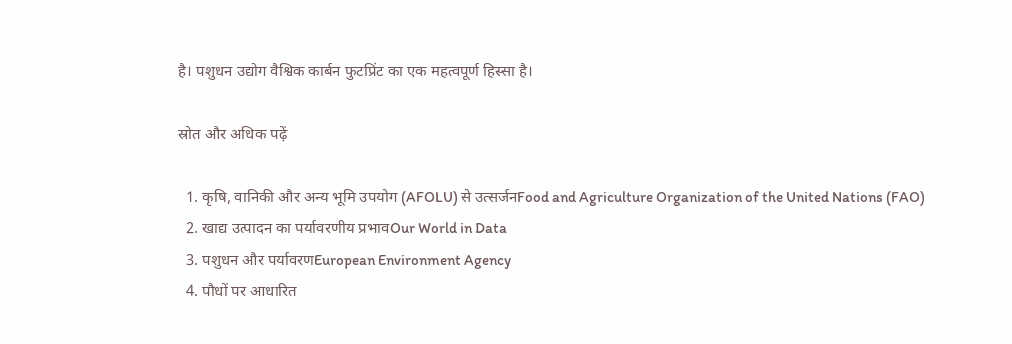है। पशुधन उद्योग वैश्विक कार्बन फुटप्रिंट का एक महत्वपूर्ण हिस्सा है।

स्रोत और अधिक पढ़ें

  1. कृषि, वानिकी और अन्य भूमि उपयोग (AFOLU) से उत्सर्जनFood and Agriculture Organization of the United Nations (FAO)
  2. खाद्य उत्पादन का पर्यावरणीय प्रभावOur World in Data
  3. पशुधन और पर्यावरणEuropean Environment Agency
  4. पौधों पर आधारित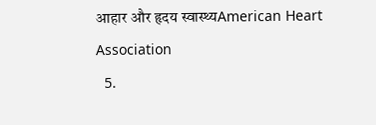आहार और हृदय स्वास्थ्यAmerican Heart Association
  5.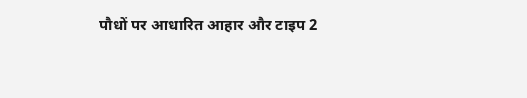पौधों पर आधारित आहार और टाइप 2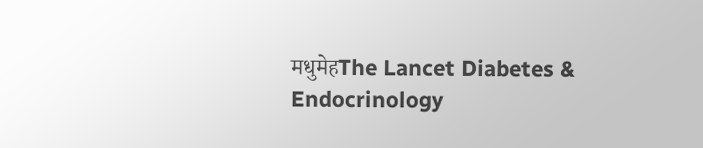मधुमेहThe Lancet Diabetes & Endocrinology